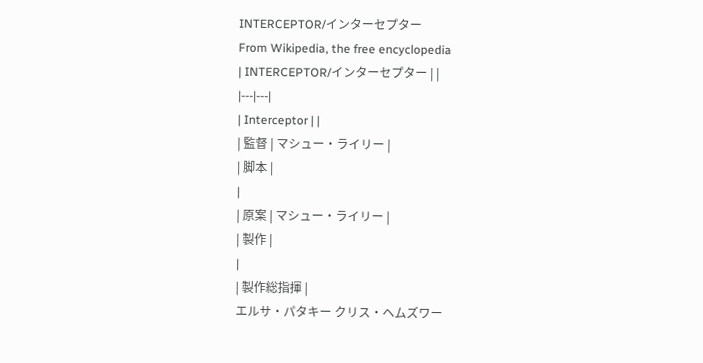INTERCEPTOR/インターセプター
From Wikipedia, the free encyclopedia
| INTERCEPTOR/インターセプター | |
|---|---|
| Interceptor | |
| 監督 | マシュー・ライリー |
| 脚本 |
|
| 原案 | マシュー・ライリー |
| 製作 |
|
| 製作総指揮 |
エルサ・パタキー クリス・ヘムズワー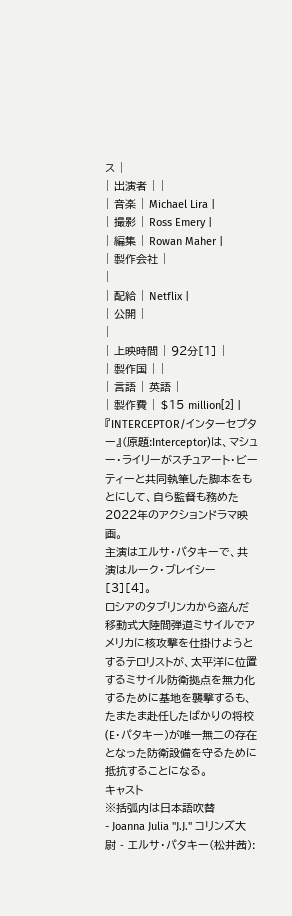ス |
| 出演者 | |
| 音楽 | Michael Lira |
| 撮影 | Ross Emery |
| 編集 | Rowan Maher |
| 製作会社 |
|
| 配給 | Netflix |
| 公開 |
|
| 上映時間 | 92分[1] |
| 製作国 | |
| 言語 | 英語 |
| 製作費 | $15 million[2] |
『INTERCEPTOR/インターセプター』(原題:Interceptor)は、マシュー・ライリーがスチュアート・ビーティーと共同執筆した脚本をもとにして、自ら監督も務めた2022年のアクションドラマ映画。
主演はエルサ・パタキーで、共演はルーク・ブレイシー[3][4]。
ロシアのタブリンカから盗んだ移動式大陸間弾道ミサイルでアメリカに核攻撃を仕掛けようとするテロリストが、太平洋に位置するミサイル防衛拠点を無力化するために基地を襲撃するも、たまたま赴任したばかりの将校(E・パタキー)が唯一無二の存在となった防衛設備を守るために抵抗することになる。
キャスト
※括弧内は日本語吹替
- Joanna Julia "J.J." コリンズ大尉 - エルサ・パタキー(松井茜):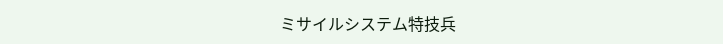ミサイルシステム特技兵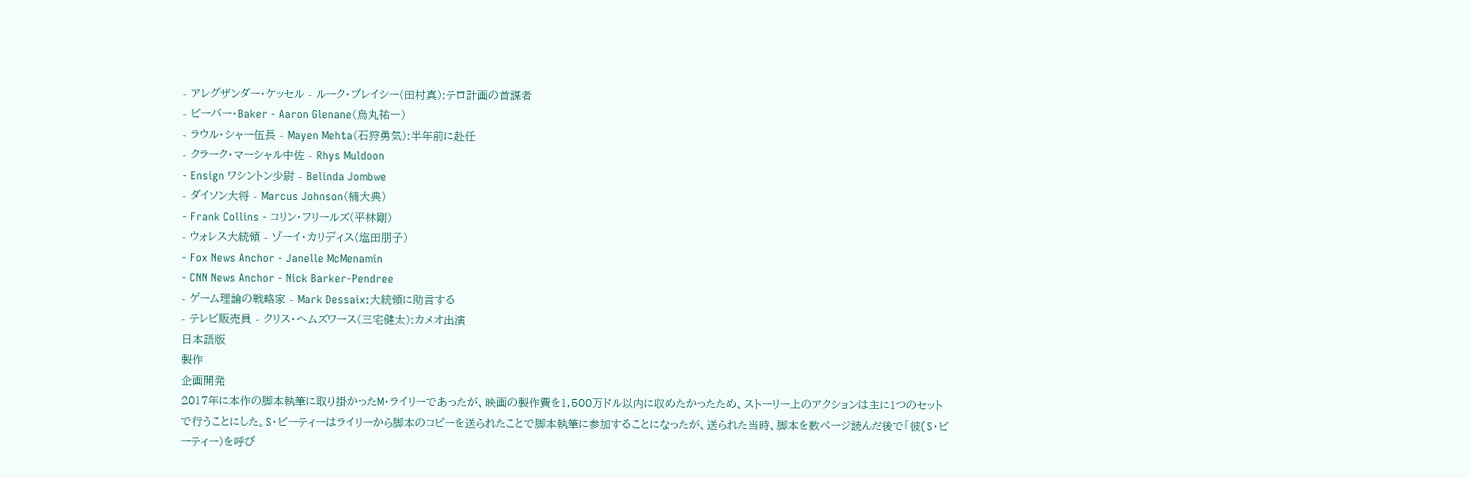- アレグザンダー・ケッセル - ルーク・ブレイシー(田村真):テロ計画の首謀者
- ビーバー・Baker - Aaron Glenane(烏丸祐一)
- ラウル・シャー伍長 - Mayen Mehta(石狩勇気):半年前に赴任
- クラーク・マーシャル中佐 - Rhys Muldoon
- Ensign ワシントン少尉 - Belinda Jombwe
- ダイソン大将 - Marcus Johnson(楠大典)
- Frank Collins - コリン・フリールズ(平林剛)
- ウォレス大統領 - ゾーイ・カリディス(塩田朋子)
- Fox News Anchor - Janelle McMenamin
- CNN News Anchor - Nick Barker-Pendree
- ゲーム理論の戦略家 - Mark Dessaix:大統領に助言する
- テレビ販売員 - クリス・ヘムズワース(三宅健太):カメオ出演
日本語版
製作
企画開発
2017年に本作の脚本執筆に取り掛かったM・ライリーであったが、映画の製作費を1,500万ドル以内に収めたかったため、ストーリー上のアクションは主に1つのセットで行うことにした。S・ビーティーはライリーから脚本のコピーを送られたことで脚本執筆に参加することになったが、送られた当時、脚本を数ページ読んだ後で「彼(S・ビーティー)を呼び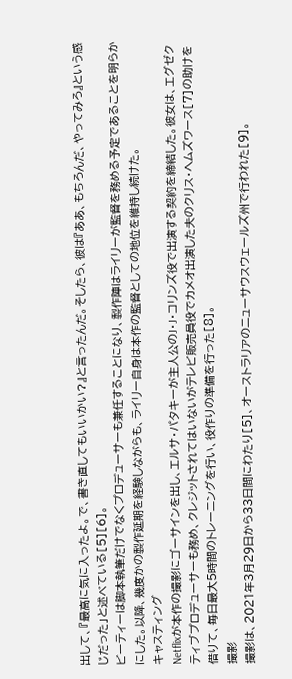出して、『最高に気に入ったよ。で、書き直してもいいかい?』と言ったんだ。そしたら、彼は『ああ、もちろんだ、やってみろ』という感じだった」と述べている[5][6]。
ビーティーは脚本執筆だけでなくプロデューサーも兼任することになり、製作陣はライリーが監督を務める予定であることを明らかにした。以降、幾度かの製作延期を経験しながらも、ライリー自身は本作の監督としての地位を維持し続けた。
キャスティング
Netflixが本作の撮影にゴーサインを出し、エルサ・パタキーが主人公のJ・J・コリンズ役で出演する契約を締結した。彼女は、エグゼクティブプロデューサーも務め、クレジットされてはいないがテレビ販売員役でカメオ出演した夫のクリス・ヘムズワース[7]の助けを借りて、毎日最大5時間のトレーニングを行い、役作りの準備を行った[8]。
撮影
撮影は、2021年3月29日から33日間にわたり[5]、オーストラリアのニューサウスウェールズ州で行われた[9]。